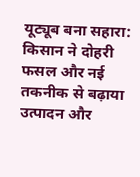यूट्यूब बना सहारा: किसान ने दोहरी फसल और नई तकनीक से बढ़ाया उत्पादन और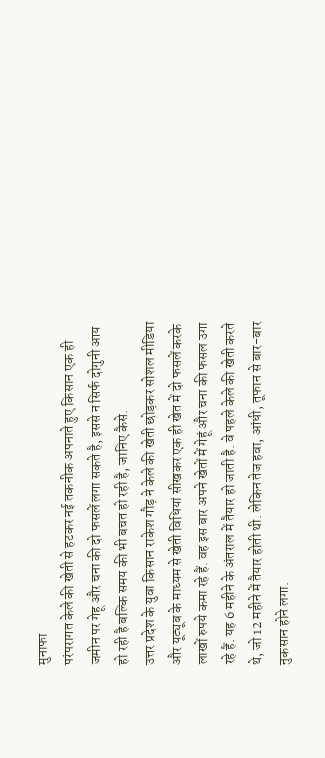मुनाफा
परंपरागत केले की खेती से हटकर नई तकनीक अपनाते हुए किसान एक ही जमीन पर गेहू और चना की दो फसलें लगा सकते है, इससे न सिर्फ दोगुनी आय हो रही है बल्कि समय की भी बचत हो रही है, जानिए कैसे.
उत्तर प्रदेश के युवा किसान राकेश गौड़ ने केले की खेती छोड़कर सोशल मीडिया और यूट्यूब के माध्यम से खेती विधियां सीखकर एक ही खेत में दो फसलें करके लाखों रुपये कमा रहे हैं. वह इस बार अपने खेतों में गेहूं और चना की फसल उगा रहे हैं. यह 6 महीने के अंतराल में तैयार हो जाती है. वे पहले केले की खेती करते थे, जो 12 महीने में तैयार होती थी. लेकिन तेज हवा, आंधी, तूफान से बार-बार नुकसान होने लगा.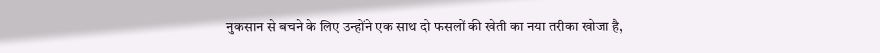नुकसान से बचने के लिए उन्होंने एक साथ दो फसलों की खेती का नया तरीका खोजा है,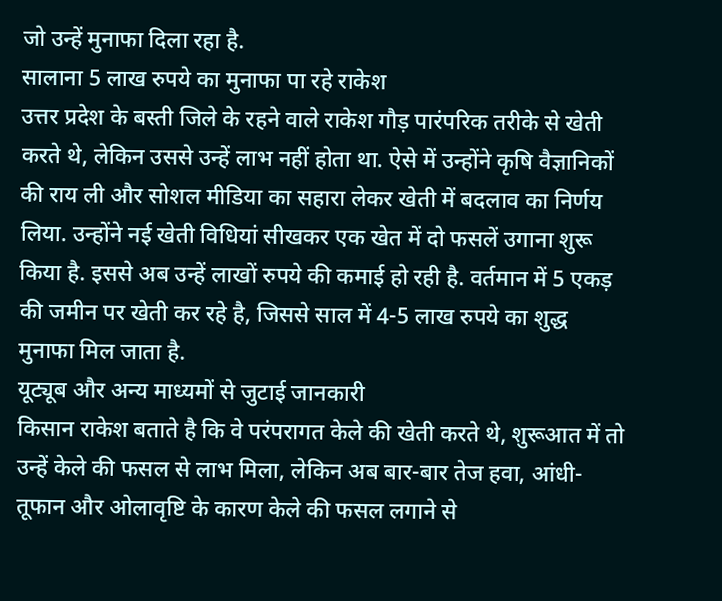जो उन्हें मुनाफा दिला रहा है.
सालाना 5 लाख रुपये का मुनाफा पा रहे राकेश
उत्तर प्रदेश के बस्ती जिले के रहने वाले राकेश गौड़ पारंपरिक तरीके से खेती करते थे, लेकिन उससे उन्हें लाभ नहीं होता था. ऐसे में उन्होंने कृषि वैज्ञानिकों की राय ली और सोशल मीडिया का सहारा लेकर खेती में बदलाव का निर्णय लिया. उन्होंने नई खेती विधियां सीखकर एक खेत में दो फसलें उगाना शुरू किया है. इससे अब उन्हें लाखों रुपये की कमाई हो रही है. वर्तमान में 5 एकड़ की जमीन पर खेती कर रहे है, जिससे साल में 4-5 लाख रुपये का शुद्ध मुनाफा मिल जाता है.
यूट्यूब और अन्य माध्यमों से जुटाई जानकारी
किसान राकेश बताते है कि वे परंपरागत केले की खेती करते थे, शुरूआत में तो उन्हें केले की फसल से लाभ मिला, लेकिन अब बार-बार तेज हवा, आंधी-तूफान और ओलावृष्टि के कारण केले की फसल लगाने से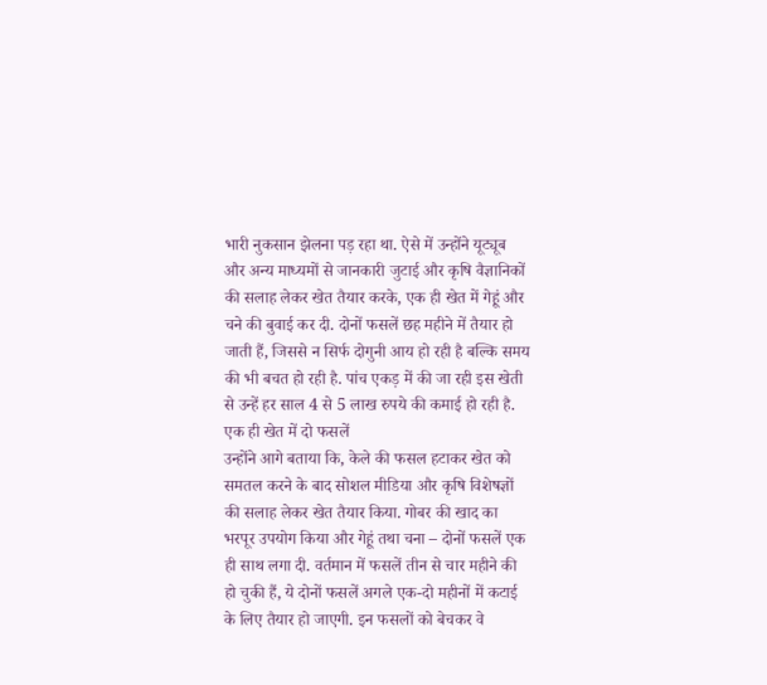भारी नुकसान झेलना पड़ रहा था. ऐसे में उन्होंने यूट्यूब और अन्य माध्यमों से जानकारी जुटाई और कृषि वैज्ञानिकों की सलाह लेकर खेत तैयार करके, एक ही खेत में गेहूं और चने की बुवाई कर दी. दोनों फसलें छह महीने में तैयार हो जाती हैं, जिससे न सिर्फ दोगुनी आय हो रही है बल्कि समय की भी बचत हो रही है. पांच एकड़ में की जा रही इस खेती से उन्हें हर साल 4 से 5 लाख रुपये की कमाई हो रही है.
एक ही खेत में दो फसलें
उन्होंने आगे बताया कि, केले की फसल हटाकर खेत को समतल करने के बाद सोशल मीडिया और कृषि विशेषज्ञों की सलाह लेकर खेत तैयार किया. गोबर की खाद का भरपूर उपयोग किया और गेहूं तथा चना – दोनों फसलें एक ही साथ लगा दी. वर्तमान में फसलें तीन से चार महीने की हो चुकी हैं, ये दोनों फसलें अगले एक-दो महीनों में कटाई के लिए तैयार हो जाएगी. इन फसलों को बेचकर वे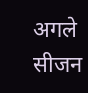अगले सीजन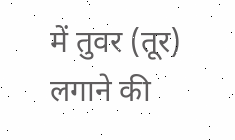में तुवर (तूर) लगाने की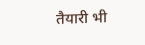तैयारी भी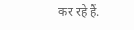कर रहे हैं.